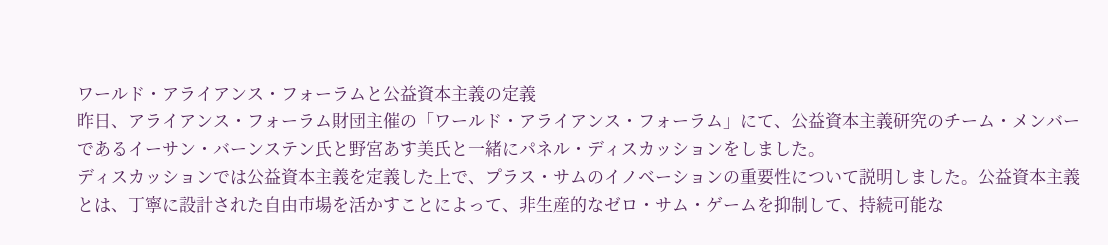ワールド・アライアンス・フォーラムと公益資本主義の定義
昨日、アライアンス・フォーラム財団主催の「ワールド・アライアンス・フォーラム」にて、公益資本主義研究のチーム・メンバーであるイーサン・バーンステン氏と野宮あす美氏と一緒にパネル・ディスカッションをしました。
ディスカッションでは公益資本主義を定義した上で、プラス・サムのイノベーションの重要性について説明しました。公益資本主義とは、丁寧に設計された自由市場を活かすことによって、非生産的なゼロ・サム・ゲームを抑制して、持続可能な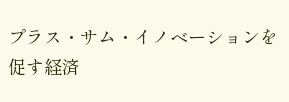プラス・サム・イノベーションを促す経済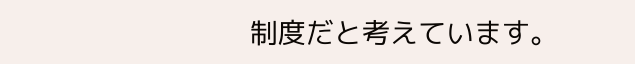制度だと考えています。